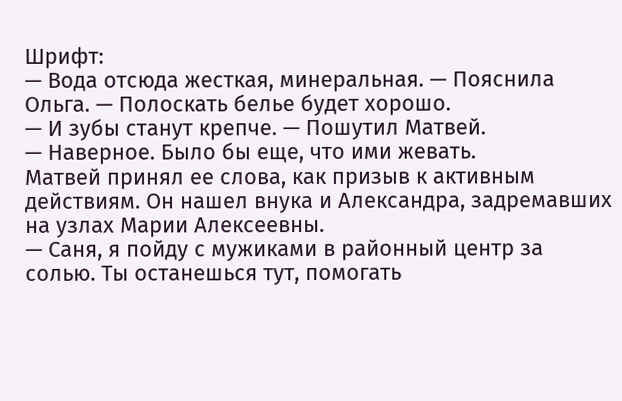Шрифт:
— Вода отсюда жесткая, минеральная. — Пояснила Ольга. — Полоскать белье будет хорошо.
— И зубы станут крепче. — Пошутил Матвей.
— Наверное. Было бы еще, что ими жевать.
Матвей принял ее слова, как призыв к активным действиям. Он нашел внука и Александра, задремавших на узлах Марии Алексеевны.
— Саня, я пойду с мужиками в районный центр за солью. Ты останешься тут, помогать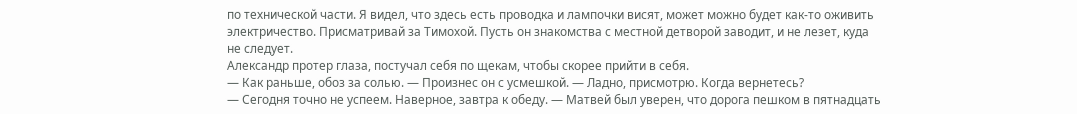по технической части. Я видел, что здесь есть проводка и лампочки висят, может можно будет как-то оживить электричество. Присматривай за Тимохой. Пусть он знакомства с местной детворой заводит, и не лезет, куда не следует.
Александр протер глаза, постучал себя по щекам, чтобы скорее прийти в себя.
— Как раньше, обоз за солью. — Произнес он с усмешкой. — Ладно, присмотрю. Когда вернетесь?
— Сегодня точно не успеем. Наверное, завтра к обеду. — Матвей был уверен, что дорога пешком в пятнадцать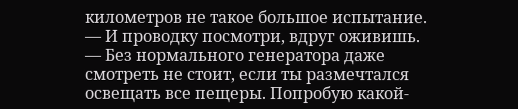километров не такое большое испытание. — И проводку посмотри, вдруг оживишь.
— Без нормального генератора даже смотреть не стоит, если ты размечтался освещать все пещеры. Попробую какой-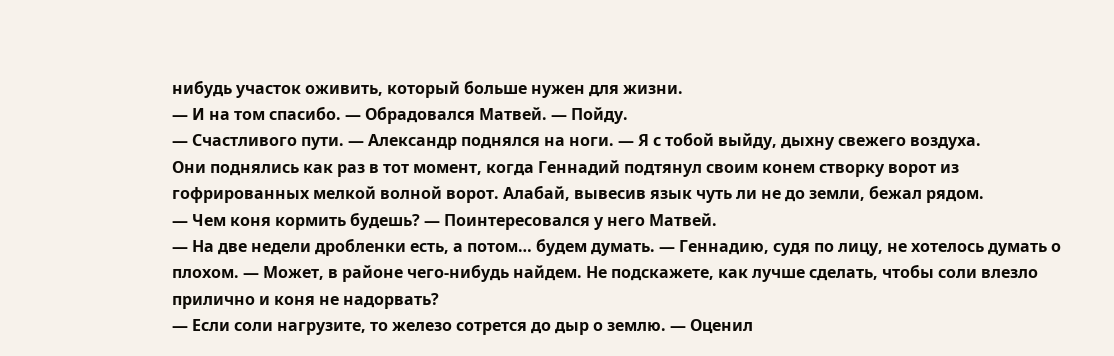нибудь участок оживить, который больше нужен для жизни.
— И на том спасибо. — Обрадовался Матвей. — Пойду.
— Счастливого пути. — Александр поднялся на ноги. — Я с тобой выйду, дыхну свежего воздуха.
Они поднялись как раз в тот момент, когда Геннадий подтянул своим конем створку ворот из гофрированных мелкой волной ворот. Алабай, вывесив язык чуть ли не до земли, бежал рядом.
— Чем коня кормить будешь? — Поинтересовался у него Матвей.
— На две недели дробленки есть, а потом… будем думать. — Геннадию, судя по лицу, не хотелось думать о плохом. — Может, в районе чего-нибудь найдем. Не подскажете, как лучше сделать, чтобы соли влезло прилично и коня не надорвать?
— Если соли нагрузите, то железо сотрется до дыр о землю. — Оценил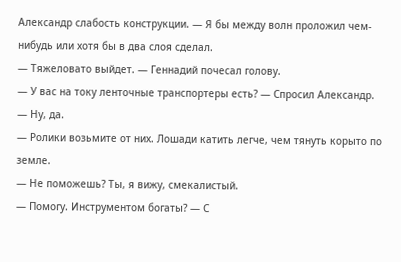Александр слабость конструкции. — Я бы между волн проложил чем-нибудь или хотя бы в два слоя сделал.
— Тяжеловато выйдет. — Геннадий почесал голову.
— У вас на току ленточные транспортеры есть? — Спросил Александр.
— Ну, да.
— Ролики возьмите от них. Лошади катить легче, чем тянуть корыто по земле.
— Не поможешь? Ты, я вижу, смекалистый.
— Помогу. Инструментом богаты? — С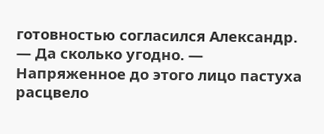готовностью согласился Александр.
— Да сколько угодно. — Напряженное до этого лицо пастуха расцвело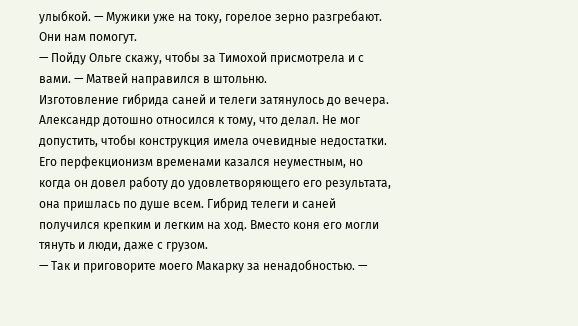улыбкой. — Мужики уже на току, горелое зерно разгребают. Они нам помогут.
— Пойду Ольге скажу, чтобы за Тимохой присмотрела и с вами. — Матвей направился в штольню.
Изготовление гибрида саней и телеги затянулось до вечера. Александр дотошно относился к тому, что делал. Не мог допустить, чтобы конструкция имела очевидные недостатки. Его перфекционизм временами казался неуместным, но когда он довел работу до удовлетворяющего его результата, она пришлась по душе всем. Гибрид телеги и саней получился крепким и легким на ход. Вместо коня его могли тянуть и люди, даже с грузом.
— Так и приговорите моего Макарку за ненадобностью. —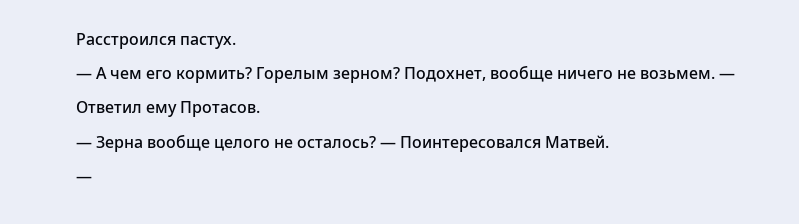Расстроился пастух.
— А чем его кормить? Горелым зерном? Подохнет, вообще ничего не возьмем. — Ответил ему Протасов.
— Зерна вообще целого не осталось? — Поинтересовался Матвей.
—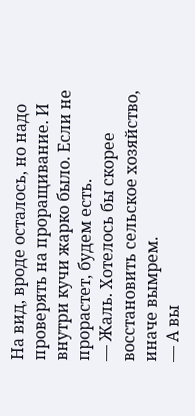На вид, вроде осталось, но надо проверять на проращивание. И внутри кучи жарко было. Если не прорастет, будем есть.
— Жаль. Хотелось бы скорее восстановить сельское хозяйство, иначе вымрем.
— А вы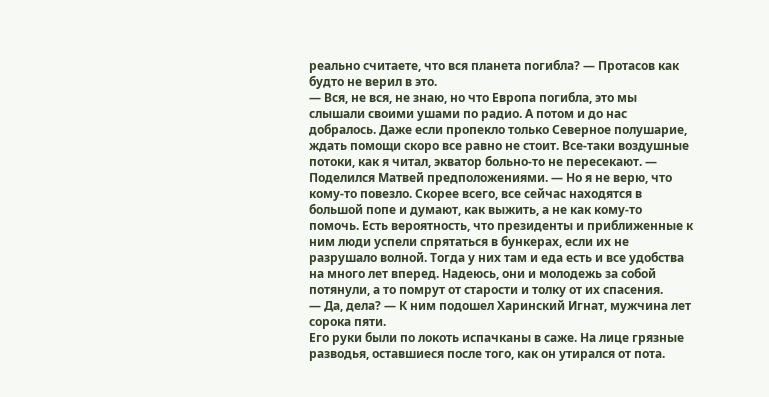реально считаете, что вся планета погибла? — Протасов как будто не верил в это.
— Вся, не вся, не знаю, но что Европа погибла, это мы слышали своими ушами по радио. А потом и до нас добралось. Даже если пропекло только Северное полушарие, ждать помощи скоро все равно не стоит. Все-таки воздушные потоки, как я читал, экватор больно-то не пересекают. — Поделился Матвей предположениями. — Но я не верю, что кому-то повезло. Скорее всего, все сейчас находятся в большой попе и думают, как выжить, а не как кому-то помочь. Есть вероятность, что президенты и приближенные к ним люди успели спрятаться в бункерах, если их не разрушало волной. Тогда у них там и еда есть и все удобства на много лет вперед. Надеюсь, они и молодежь за собой потянули, а то помрут от старости и толку от их спасения.
— Да, дела? — К ним подошел Харинский Игнат, мужчина лет сорока пяти.
Его руки были по локоть испачканы в саже. На лице грязные разводья, оставшиеся после того, как он утирался от пота.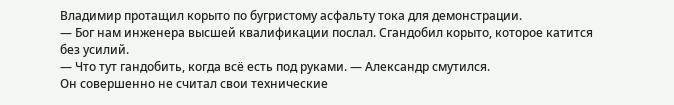Владимир протащил корыто по бугристому асфальту тока для демонстрации.
— Бог нам инженера высшей квалификации послал. Сгандобил корыто, которое катится без усилий.
— Что тут гандобить, когда всё есть под руками. — Александр смутился.
Он совершенно не считал свои технические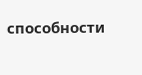способности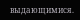выдающимися.